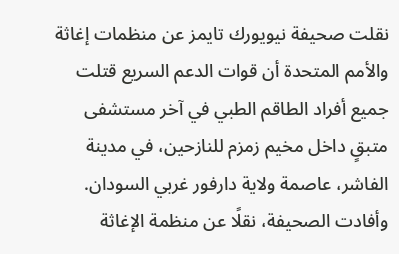نقلت صحيفة نيويورك تايمز عن منظمات إغاثة والأمم المتحدة أن قوات الدعم السريع قتلت جميع أفراد الطاقم الطبي في آخر مستشفى متبقٍ داخل مخيم زمزم للنازحين، في مدينة الفاشر، عاصمة ولاية دارفور غربي السودان.
وأفادت الصحيفة، نقلًا عن منظمة الإغاثة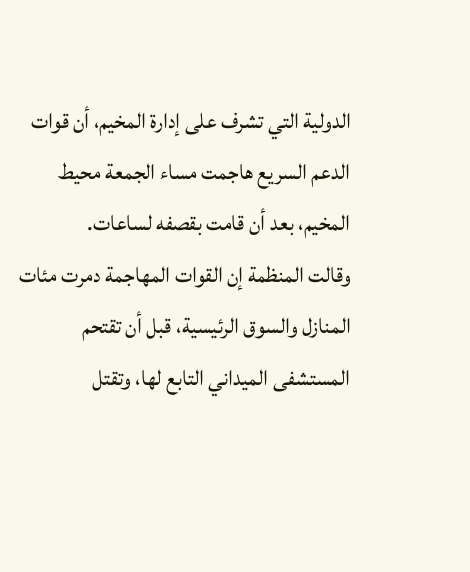الدولية التي تشرف على إدارة المخيم، أن قوات الدعم السريع هاجمت مساء الجمعة محيط المخيم، بعد أن قامت بقصفه لساعات.
وقالت المنظمة إن القوات المهاجمة دمرت مئات المنازل والسوق الرئيسية، قبل أن تقتحم المستشفى الميداني التابع لها، وتقتل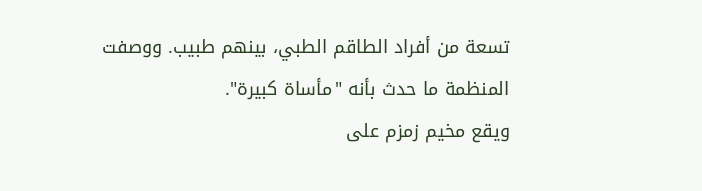تسعة من أفراد الطاقم الطبي، بينهم طبيب. ووصفت المنظمة ما حدث بأنه "مأساة كبيرة".
ويقع مخيم زمزم على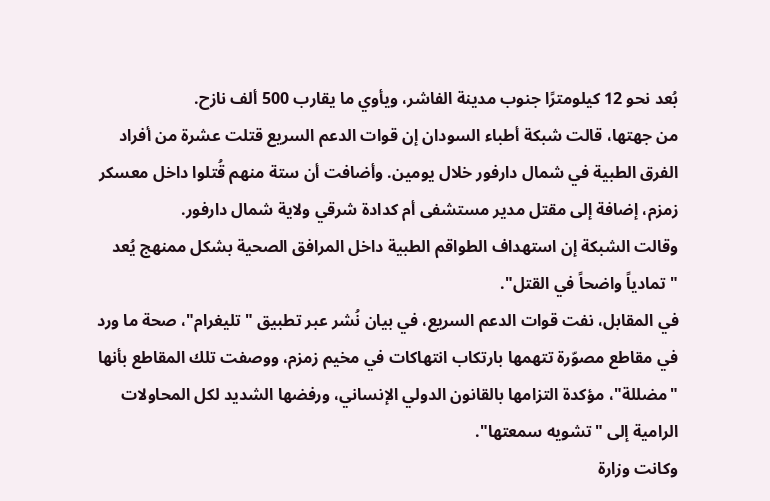بُعد نحو 12 كيلومترًا جنوب مدينة الفاشر، ويأوي ما يقارب 500 ألف نازح.
من جهتها، قالت شبكة أطباء السودان إن قوات الدعم السريع قتلت عشرة من أفراد الفرق الطبية في شمال دارفور خلال يومين. وأضافت أن ستة منهم قُتلوا داخل معسكر زمزم، إضافة إلى مقتل مدير مستشفى أم كدادة شرقي ولاية شمال دارفور.
وقالت الشبكة إن استهداف الطواقم الطبية داخل المرافق الصحية بشكل ممنهج يُعد "تمادياً واضحاً في القتل".
في المقابل، نفت قوات الدعم السريع، في بيان نُشر عبر تطبيق "تليغرام"، صحة ما ورد في مقاطع مصوّرة تتهمها بارتكاب انتهاكات في مخيم زمزم، ووصفت تلك المقاطع بأنها "مضللة"، مؤكدة التزامها بالقانون الدولي الإنساني، ورفضها الشديد لكل المحاولات الرامية إلى "تشويه سمعتها".
وكانت وزارة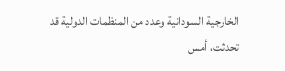الخارجية السودانية وعدد من المنظمات الدولية قد تحدثت، أمس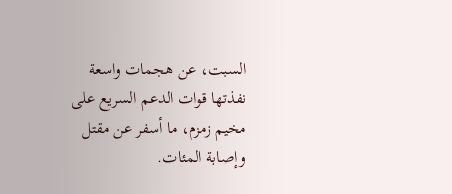السبت، عن هجمات واسعة نفذتها قوات الدعم السريع على مخيم زمزم، ما أسفر عن مقتل وإصابة المئات.